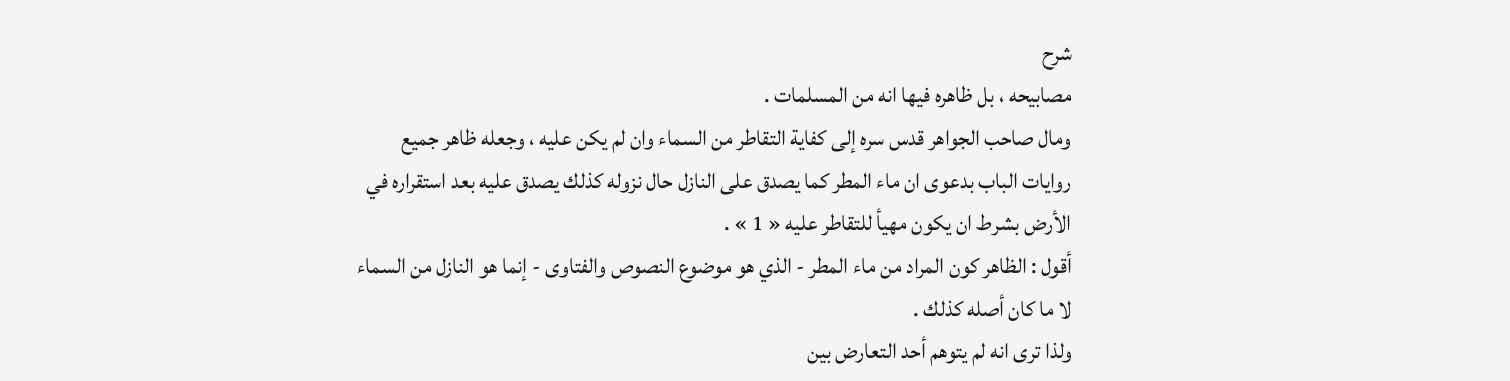شرح
مصابيحه ، بل ظاهره فيها انه من المسلمات .
ومال صاحب الجواهر قدس سره إلى كفاية التقاطر من السماء وان لم يكن عليه ، وجعله ظاهر جميع روايات الباب بدعوى ان ماء المطر كما يصدق على النازل حال نزوله كذلك يصدق عليه بعد استقراره في الأرض بشرط ان يكون مهيأ للتقاطر عليه « 1 » .
أقول : الظاهر كون المراد من ماء المطر - الذي هو موضوع النصوص والفتاوى - إنما هو النازل من السماء لا ما كان أصله كذلك .
ولذا ترى انه لم يتوهم أحد التعارض بين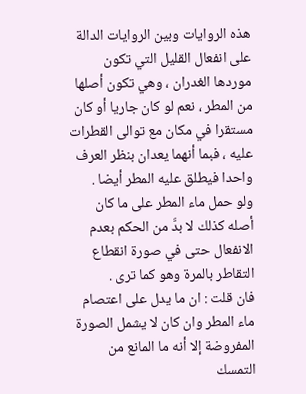هذه الروايات وبين الروايات الدالة على انفعال القليل التي تكون موردها الغدران ، وهي تكون أصلها من المطر ، نعم لو كان جاريا أو كان مستقرا في مكان مع توالى القطرات عليه ، فبما أنهما يعدان بنظر العرف واحدا فيطلق عليه المطر أيضا .
ولو حمل ماء المطر على ما كان أصله كذلك لا بدَّ من الحكم بعدم الانفعال حتى في صورة انقطاع التقاطر بالمرة وهو كما ترى .
فان قلت : ان ما يدل على اعتصام ماء المطر وان كان لا يشمل الصورة المفروضة إلا أنه ما المانع من التمسك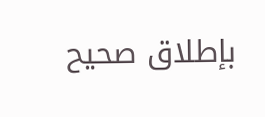بإطلاق صحيح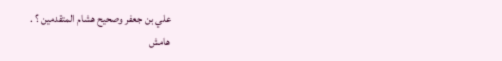علي بن جعفر وصحيح هشام المتقدمين ؟ .
هامش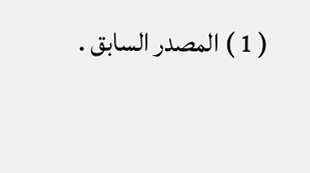( 1 ) المصدر السابق .